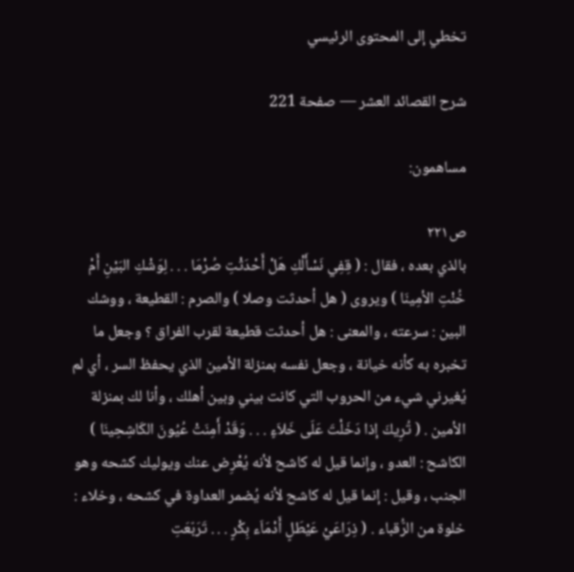تخطي إلى المحتوى الرئيسي

شرح القصائد العشر — صفحة 221

مساهمون:

ص٢٢١
بالذي بعده ، فقال : ( قِفِي نَسْأَلْكِ هَلْ أَحْدَثْتِ صُرْمَا . . . لِوَشْكِ البَيْنِ أَمْ خُنْتِ الأمِينَا ) ويروى ( هل أحدثت وصلا ) والصرم : القطيعة ، ووشك البين : سرعته ، والمعنى : هل أحدثت قطيعة لقرب الفراق ؟ وجعل ما تخبره به كأنه خيانة ، وجعل نفسه بمنزلة الأمين الذي يحفظ السر ، أي لم يُغيرني شيء من الحروب التي كانت بيني وبين أهلك ، وأنا لك بمنزلة الأمين . ( تُرِيكَ إذا دَخَلْتَ عَلَى خَلاَءٍ . . . وَقَدْ أَمِنَتْ عُيُونَ الكَاشِحِينَا ) الكاشح : العدو ، وإنما قيل له كاشح لأنه يُعْرِض عنك ويوليك كشحه وهو الجنب ، وقيل : إنما قيل له كاشح لأنه يُضمر العداوة في كشحه ، وخلاء : خلوة من الرُّقباء . ( ذِرَاعَيْ عَيْطَلٍ أَدْمَاَء بِكْرٍ . . . تَرَبّعَتِ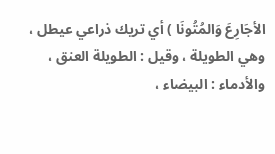الأجَارِعَ وَالمُتُونَا ) أي تريك ذراعي عيطل ، وهي الطويلة ، وقيل : الطويلة العنق ، والأدماء : البيضاء ،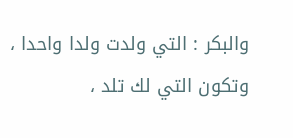والبكر : التي ولدت ولدا واحدا ، وتكون التي لك تلد ،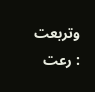وتربعت : رعت